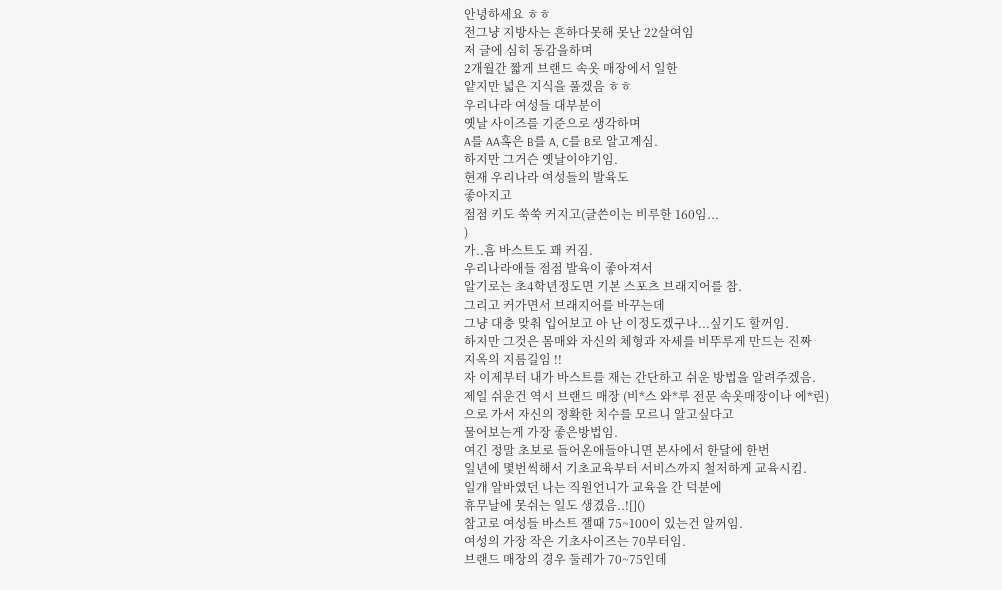안녕하세요 ㅎㅎ
전그냥 지방사는 흔하다못해 못난 22살여임
저 글에 심히 동감을하며
2개월간 짧게 브랜드 속옷 매장에서 일한
얕지만 넓은 지식을 풀겠음 ㅎㅎ
우리나라 여성들 대부분이
옛날 사이즈를 기준으로 생각하며
A를 AA혹은 B를 A, C를 B로 알고계심.
하지만 그거슨 옛날이야기임.
현재 우리나라 여성들의 발육도
좋아지고
점점 키도 쑥쑥 커지고(글쓴이는 비루한 160임...
)
가..흠 바스트도 꽤 커짐.
우리나라애들 점점 발육이 좋아져서
알기로는 초4학년정도면 기본 스포츠 브래지어를 참.
그리고 커가면서 브래지어를 바꾸는데
그냥 대충 맞춰 입어보고 아 난 이정도겠구나...싶기도 할꺼임.
하지만 그것은 몸매와 자신의 체형과 자세를 비뚜루게 만드는 진짜
지옥의 지름길임 !!
자 이제부터 내가 바스트를 재는 간단하고 쉬운 방법을 알려주겠음.
제일 쉬운건 역시 브랜드 매장 (비*스 와*루 전문 속옷매장이나 에*린)
으로 가서 자신의 정확한 치수를 모르니 알고싶다고
물어보는게 가장 좋은방법임.
여긴 정말 초보로 들어온애들아니면 본사에서 한달에 한번
일년에 몇번씩해서 기초교육부터 서비스까지 철저하게 교육시킴.
일개 알바였던 나는 직원언니가 교육을 간 덕분에
휴무날에 못쉬는 일도 생겼음..![]()
참고로 여성들 바스트 잴때 75~100이 있는건 알꺼임.
여성의 가장 작은 기초사이즈는 70부터임.
브랜드 매장의 경우 둘레가 70~75인데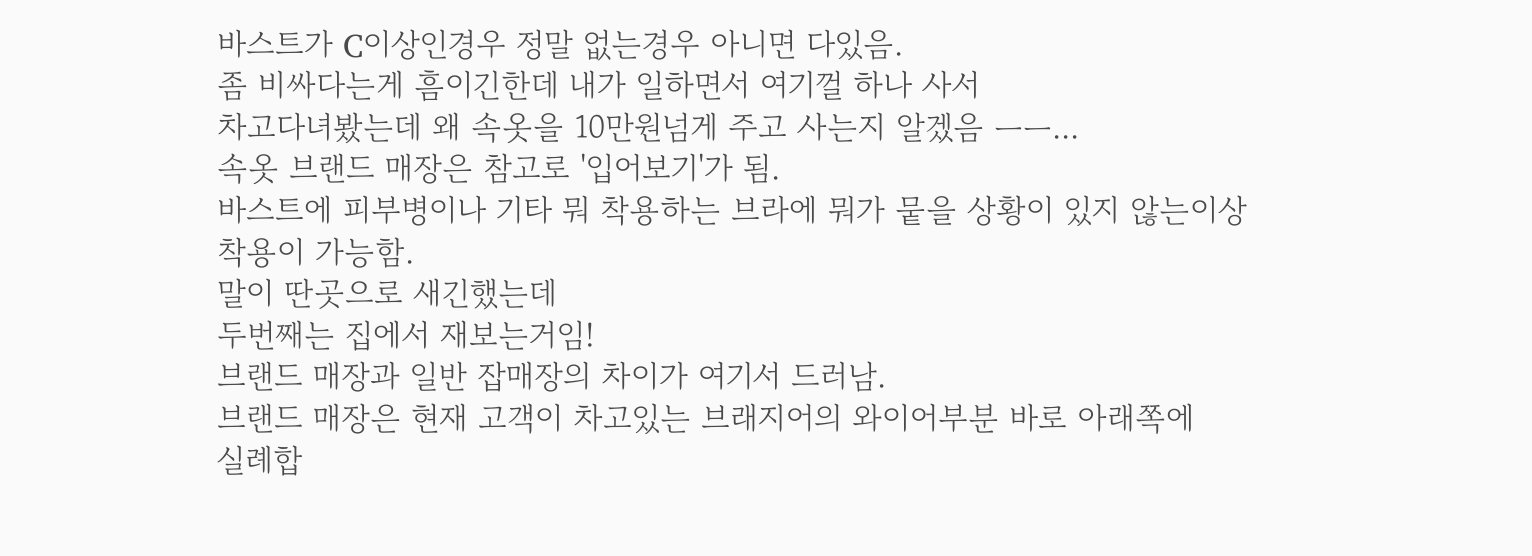바스트가 C이상인경우 정말 없는경우 아니면 다있음.
좀 비싸다는게 흠이긴한데 내가 일하면서 여기껄 하나 사서
차고다녀봤는데 왜 속옷을 10만원넘게 주고 사는지 알겠음 ㅡㅡ...
속옷 브랜드 매장은 참고로 '입어보기'가 됨.
바스트에 피부병이나 기타 뭐 착용하는 브라에 뭐가 뭍을 상황이 있지 않는이상
착용이 가능함.
말이 딴곳으로 새긴했는데
두번째는 집에서 재보는거임!
브랜드 매장과 일반 잡매장의 차이가 여기서 드러남.
브랜드 매장은 현재 고객이 차고있는 브래지어의 와이어부분 바로 아래쪽에
실례합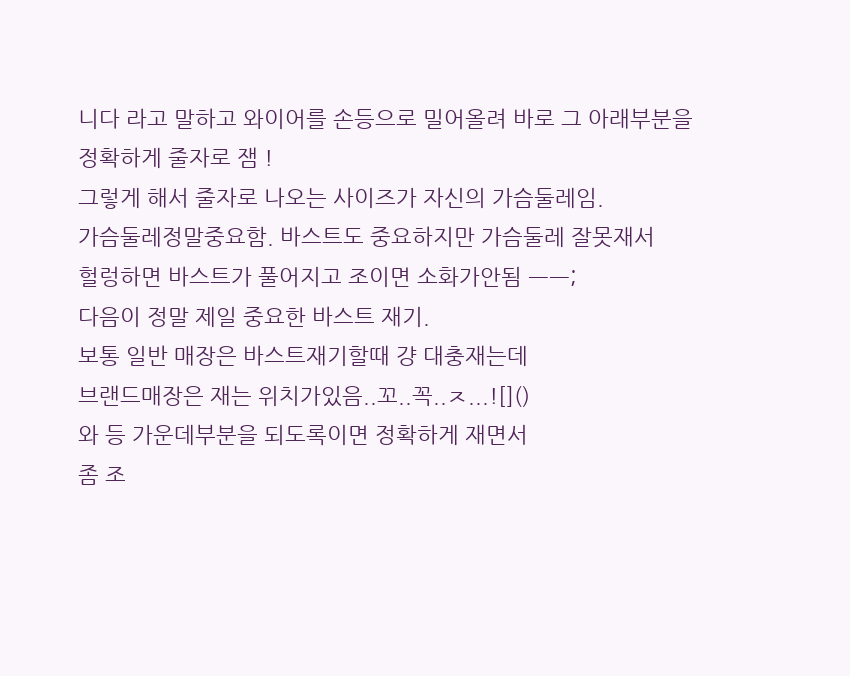니다 라고 말하고 와이어를 손등으로 밀어올려 바로 그 아래부분을
정확하게 줄자로 잼 !
그렇게 해서 줄자로 나오는 사이즈가 자신의 가슴둘레임.
가슴둘레정말중요함. 바스트도 중요하지만 가슴둘레 잘못재서
헐렁하면 바스트가 풀어지고 조이면 소화가안됨 ㅡㅡ;
다음이 정말 제일 중요한 바스트 재기.
보통 일반 매장은 바스트재기할때 걍 대충재는데
브랜드매장은 재는 위치가있음..꼬..꼭..ㅈ...![]()
와 등 가운데부분을 되도록이면 정확하게 재면서
좀 조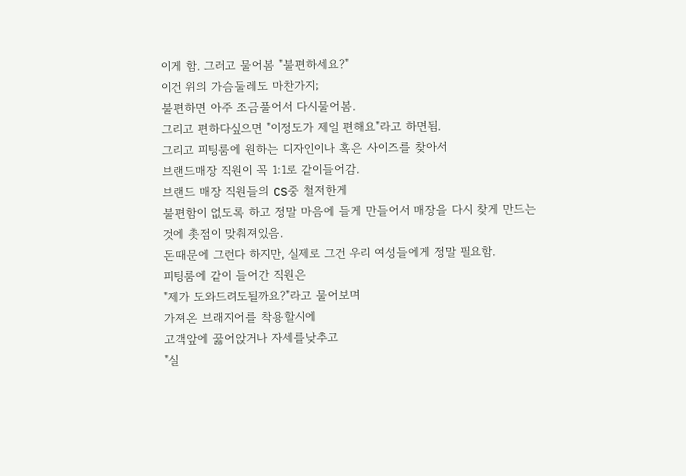이게 함. 그러고 물어봄 "불편하세요?"
이건 위의 가슴둘레도 마찬가지;
불편하면 아주 조금풀어서 다시물어봄.
그리고 편하다싶으면 "이정도가 제일 편해요"라고 하면됨.
그리고 피팅룸에 원하는 디자인이나 혹은 사이즈를 찾아서
브랜드매장 직원이 꼭 1:1로 같이들어감.
브랜드 매장 직원들의 CS중 철저한게
불편함이 없도록 하고 정말 마음에 들게 만들어서 매장을 다시 찾게 만드는
것에 촛점이 맞춰져있음.
돈때문에 그런다 하지만, 실제로 그건 우리 여성들에게 정말 필요함.
피팅룸에 같이 들어간 직원은
"제가 도와드려도될까요?"라고 물어보며
가져온 브래지어를 착용할시에
고객앞에 꿇어앉거나 자세를낮추고
"실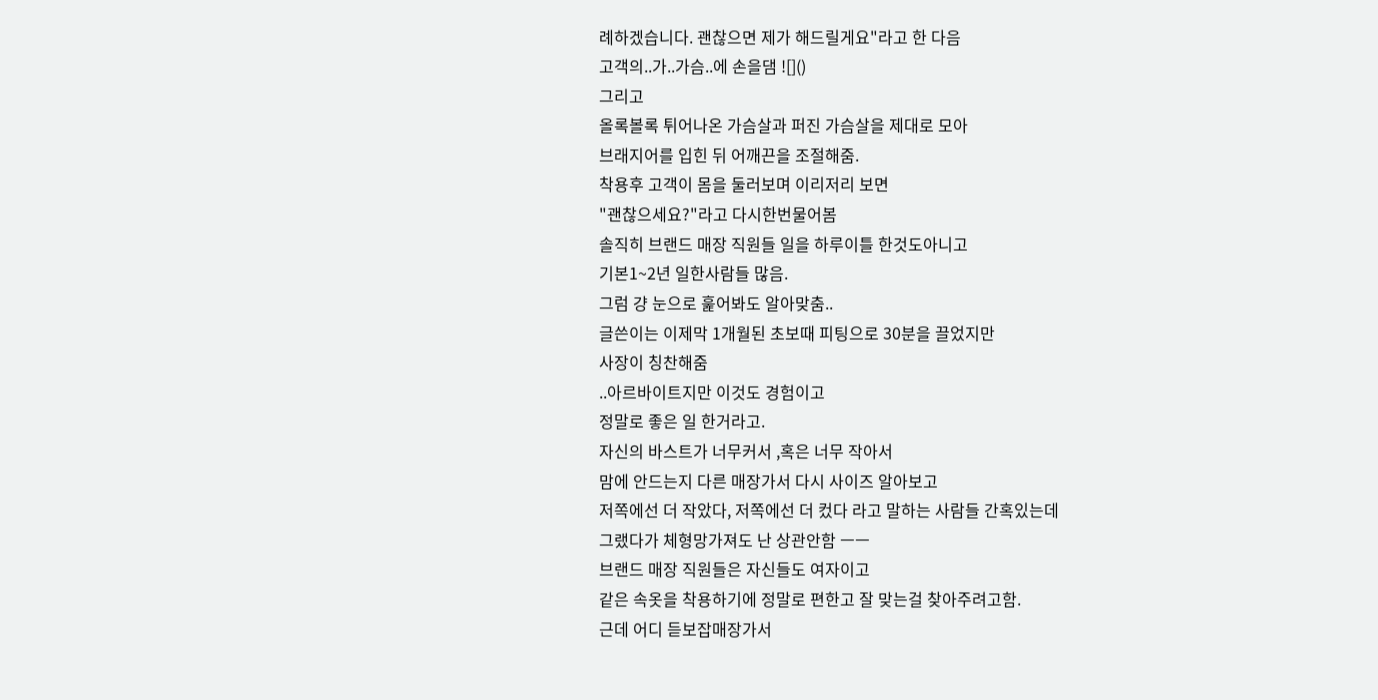례하겠습니다. 괜찮으면 제가 해드릴게요"라고 한 다음
고객의..가..가슴..에 손을댐 ![]()
그리고
올록볼록 튀어나온 가슴살과 퍼진 가슴살을 제대로 모아
브래지어를 입힌 뒤 어깨끈을 조절해줌.
착용후 고객이 몸을 둘러보며 이리저리 보면
"괜찮으세요?"라고 다시한번물어봄
솔직히 브랜드 매장 직원들 일을 하루이틀 한것도아니고
기본1~2년 일한사람들 많음.
그럼 걍 눈으로 훑어봐도 알아맞춤..
글쓴이는 이제막 1개월된 초보때 피팅으로 30분을 끌었지만
사장이 칭찬해줌
..아르바이트지만 이것도 경험이고
정말로 좋은 일 한거라고.
자신의 바스트가 너무커서 ,혹은 너무 작아서
맘에 안드는지 다른 매장가서 다시 사이즈 알아보고
저쪽에선 더 작았다, 저쪽에선 더 컸다 라고 말하는 사람들 간혹있는데
그랬다가 체형망가져도 난 상관안함 ㅡㅡ
브랜드 매장 직원들은 자신들도 여자이고
같은 속옷을 착용하기에 정말로 편한고 잘 맞는걸 찾아주려고함.
근데 어디 듣보잡매장가서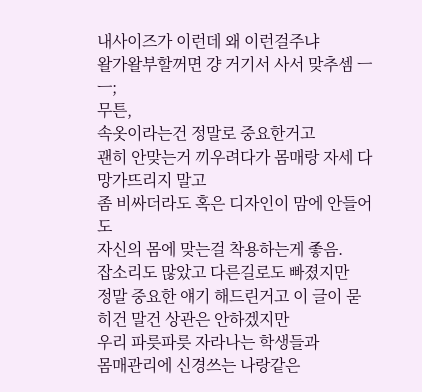내사이즈가 이런데 왜 이런걸주냐
왈가왈부할꺼면 걍 거기서 사서 맞추셈 ㅡㅡ;
무튼,
속옷이라는건 정말로 중요한거고
괜히 안맞는거 끼우려다가 몸매랑 자세 다 망가뜨리지 말고
좀 비싸더라도 혹은 디자인이 맘에 안들어도
자신의 몸에 맞는걸 착용하는게 좋음.
잡소리도 많았고 다른길로도 빠졌지만
정말 중요한 얘기 해드린거고 이 글이 묻히건 말건 상관은 안하겠지만
우리 파릇파릇 자라나는 학생들과
몸매관리에 신경쓰는 나랑같은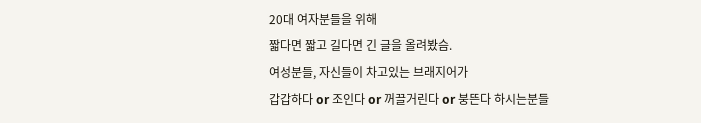20대 여자분들을 위해
짧다면 짧고 길다면 긴 글을 올려봤슴.
여성분들, 자신들이 차고있는 브래지어가
갑갑하다 or 조인다 or 꺼끌거린다 or 붕뜬다 하시는분들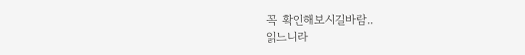꼭 확인해보시길바람..
읽느니라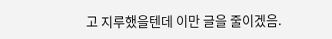고 지루했을텐데 이만 글을 줄이겠음.